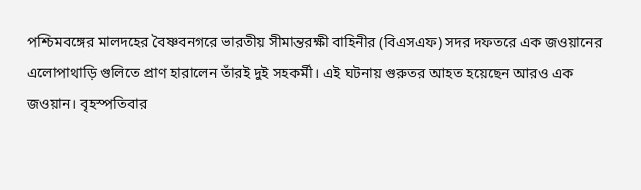পশ্চিমবঙ্গের মালদহের বৈষ্ণবনগরে ভারতীয় সীমান্তরক্ষী বাহিনীর (বিএসএফ) সদর দফতরে এক জওয়ানের এলোপাথাড়ি গুলিতে প্রাণ হারালেন তাঁরই দুই সহকর্মী। এই ঘটনায় গুরুতর আহত হয়েছেন আরও এক জওয়ান। বৃহস্পতিবার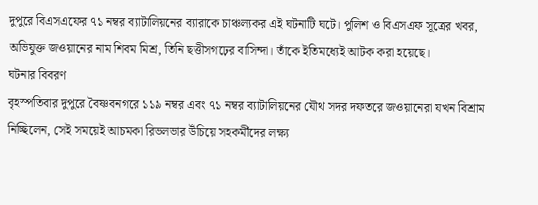দুপুরে বিএসএফের ৭১ নম্বর ব্যাটালিয়নের ব্যারাকে চাঞ্চল্যকর এই ঘটনাটি ঘটে। পুলিশ ও বিএসএফ সূত্রের খবর, অভিযুক্ত জওয়ানের নাম শিবম মিশ্র, তিনি ছত্তীসগঢ়ের বাসিন্দা। তাঁকে ইতিমধ্যেই আটক করা হয়েছে।
ঘটনার বিবরণ
বৃহস্পতিবার দুপুরে বৈষ্ণবনগরে ১১৯ নম্বর এবং ৭১ নম্বর ব্যাটালিয়নের যৌথ সদর দফতরে জওয়ানেরা যখন বিশ্রাম নিচ্ছিলেন, সেই সময়েই আচমকা রিভলভার উঁচিয়ে সহকর্মীদের লক্ষ্য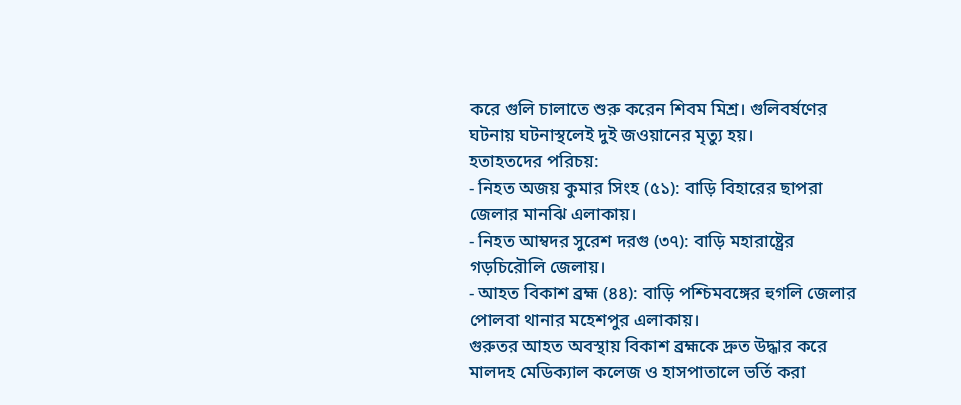করে গুলি চালাতে শুরু করেন শিবম মিশ্র। গুলিবর্ষণের ঘটনায় ঘটনাস্থলেই দুই জওয়ানের মৃত্যু হয়।
হতাহতদের পরিচয়:
- নিহত অজয় কুমার সিংহ (৫১): বাড়ি বিহারের ছাপরা জেলার মানঝি এলাকায়।
- নিহত আম্বদর সুরেশ দরগু (৩৭): বাড়ি মহারাষ্ট্রের গড়চিরৌলি জেলায়।
- আহত বিকাশ ব্রহ্ম (৪৪): বাড়ি পশ্চিমবঙ্গের হুগলি জেলার পোলবা থানার মহেশপুর এলাকায়।
গুরুতর আহত অবস্থায় বিকাশ ব্রহ্মকে দ্রুত উদ্ধার করে মালদহ মেডিক্যাল কলেজ ও হাসপাতালে ভর্তি করা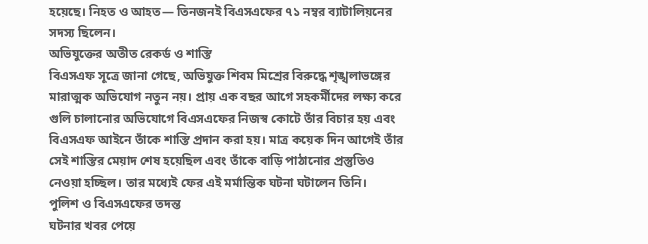হয়েছে। নিহত ও আহত— তিনজনই বিএসএফের ৭১ নম্বর ব্যাটালিয়নের সদস্য ছিলেন।
অভিযুক্তের অতীত রেকর্ড ও শাস্তি
বিএসএফ সূত্রে জানা গেছে, অভিযুক্ত শিবম মিশ্রের বিরুদ্ধে শৃঙ্খলাভঙ্গের মারাত্মক অভিযোগ নতুন নয়। প্রায় এক বছর আগে সহকর্মীদের লক্ষ্য করে গুলি চালানোর অভিযোগে বিএসএফের নিজস্ব কোটে তাঁর বিচার হয় এবং বিএসএফ আইনে তাঁকে শাস্তি প্রদান করা হয়। মাত্র কয়েক দিন আগেই তাঁর সেই শাস্তির মেয়াদ শেষ হয়েছিল এবং তাঁকে বাড়ি পাঠানোর প্রস্তুতিও নেওয়া হচ্ছিল। তার মধ্যেই ফের এই মর্মান্তিক ঘটনা ঘটালেন তিনি।
পুলিশ ও বিএসএফের তদন্ত
ঘটনার খবর পেয়ে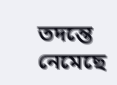তদন্তে নেমেছে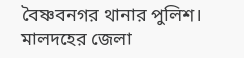বৈষ্ণবনগর থানার পুলিশ। মালদহের জেলা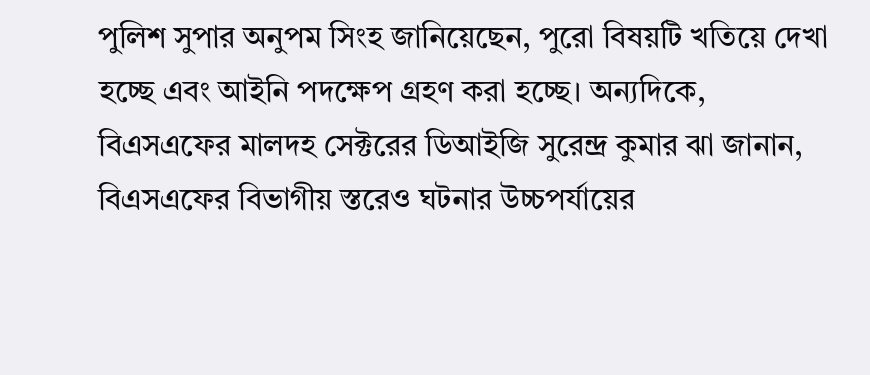পুলিশ সুপার অনুপম সিংহ জানিয়েছেন, পুরো বিষয়টি খতিয়ে দেখা হচ্ছে এবং আইনি পদক্ষেপ গ্রহণ করা হচ্ছে। অন্যদিকে, বিএসএফের মালদহ সেক্টরের ডিআইজি সুরেন্দ্র কুমার ঝা জানান, বিএসএফের বিভাগীয় স্তরেও ঘটনার উচ্চপর্যায়ের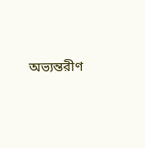অভ্যন্তরীণ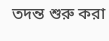তদন্ত শুরু করা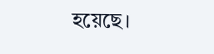হয়েছে।